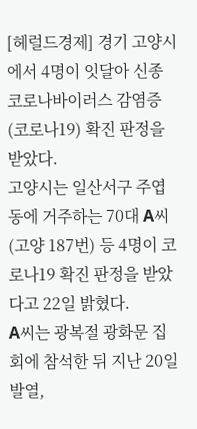[헤럴드경제] 경기 고양시에서 4명이 잇달아 신종 코로나바이러스 감염증(코로나19) 확진 판정을 받았다.
고양시는 일산서구 주엽동에 거주하는 70대 A씨(고양 187번) 등 4명이 코로나19 확진 판정을 받았다고 22일 밝혔다.
A씨는 광복절 광화문 집회에 참석한 뒤 지난 20일 발열,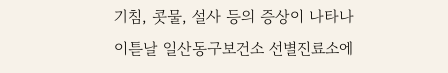기침, 콧물, 설사 등의 증상이 나타나 이튿날 일산동구보건소 선별진료소에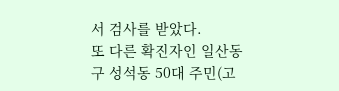서 검사를 받았다.
또 다른 확진자인 일산동구 성석동 50대 주민(고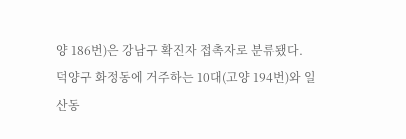양 186번)은 강남구 확진자 접촉자로 분류됐다.
덕양구 화정동에 거주하는 10대(고양 194번)와 일산동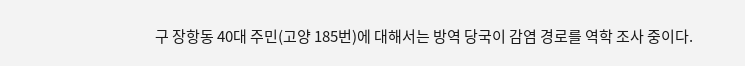구 장항동 40대 주민(고양 185번)에 대해서는 방역 당국이 감염 경로를 역학 조사 중이다.